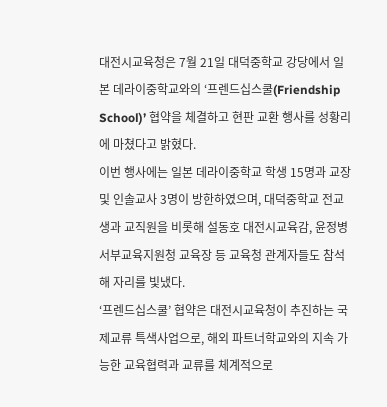대전시교육청은 7월 21일 대덕중학교 강당에서 일본 데라이중학교와의 ‘프렌드십스쿨(Friendship School)’ 협약을 체결하고 현판 교환 행사를 성황리에 마쳤다고 밝혔다.
이번 행사에는 일본 데라이중학교 학생 15명과 교장 및 인솔교사 3명이 방한하였으며, 대덕중학교 전교생과 교직원을 비롯해 설동호 대전시교육감, 윤정병 서부교육지원청 교육장 등 교육청 관계자들도 참석해 자리를 빛냈다.
‘프렌드십스쿨’ 협약은 대전시교육청이 추진하는 국제교류 특색사업으로, 해외 파트너학교와의 지속 가능한 교육협력과 교류를 체계적으로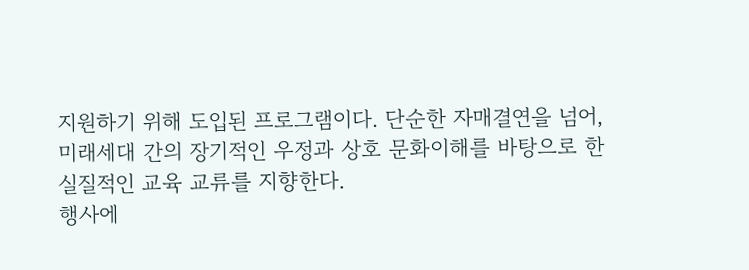지원하기 위해 도입된 프로그램이다. 단순한 자매결연을 넘어, 미래세대 간의 장기적인 우정과 상호 문화이해를 바탕으로 한 실질적인 교육 교류를 지향한다.
행사에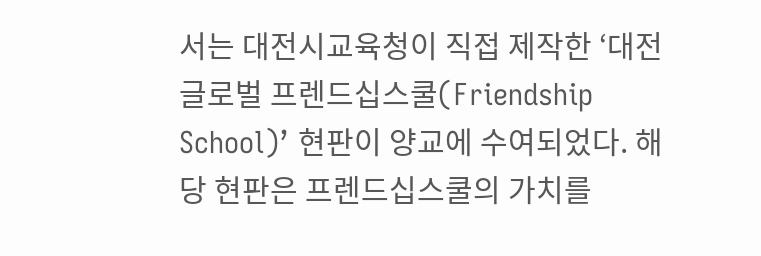서는 대전시교육청이 직접 제작한 ‘대전 글로벌 프렌드십스쿨(Friendship School)’ 현판이 양교에 수여되었다. 해당 현판은 프렌드십스쿨의 가치를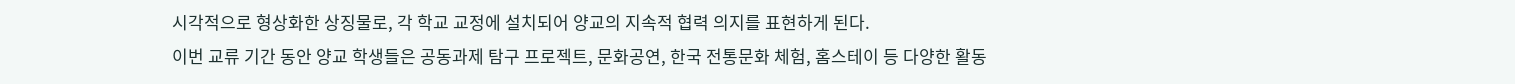시각적으로 형상화한 상징물로, 각 학교 교정에 설치되어 양교의 지속적 협력 의지를 표현하게 된다.
이번 교류 기간 동안 양교 학생들은 공동과제 탐구 프로젝트, 문화공연, 한국 전통문화 체험, 홈스테이 등 다양한 활동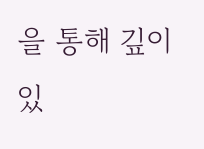을 통해 깊이 있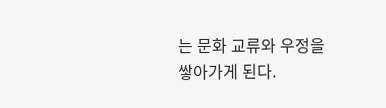는 문화 교류와 우정을 쌓아가게 된다.